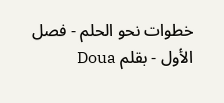خطوات نحو الحلم - فصل الأول - بقلم Doua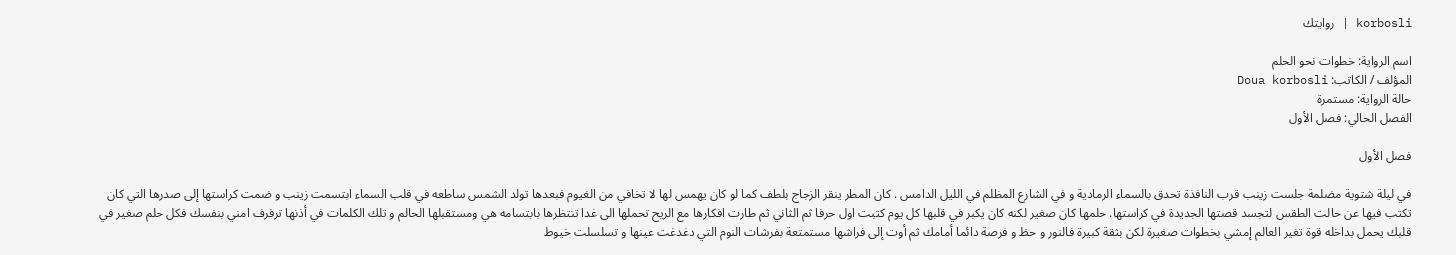korbosli | روايتك

اسم الرواية: خطوات نحو الحلم
المؤلف / الكاتب: Doua korbosli
حالة الرواية: مستمرة
الفصل الحالي: فصل الأول

فصل الأول

في ليلة شتوية مضلمة جلست زينب قرب النافذة تحدق بالسماء الرمادية و في الشارع المظلم في الليل الدامس . كان المطر ينقر الزجاج بلطف كما لو كان يهمس لها لا تخافي من الغيوم فبعدها تولد الشمس ساطعه في قلب السماء ابتسمت زينب و ضمت كراستها إلى صدرها التي كان تكتب فيها عن حالت الطقس لتجسد قصتها الجديدة في كراستها. حلمها كان صغير لكنه كان يكبر في قلبها كل يوم كتبت اول حرفا ثم الثاني ثم طارت افكارها مع الريح تحملها الى غدا تنتظرها بابتسامه هي ومستقبلها الحالم و تلك الكلمات في أذنها ترفرف امني بنفسك فكل حلم صغير في قلبك يحمل بداخله قوة تغير العالم إمشي بخطوات صغيرة لكن بثقة كبيرة فالنور و حظ و فرصة دائما أمامك ثم أوت إلى فراشها مستمتعة بفرشات النوم التي دغدغت عينها و تسلسلت خيوط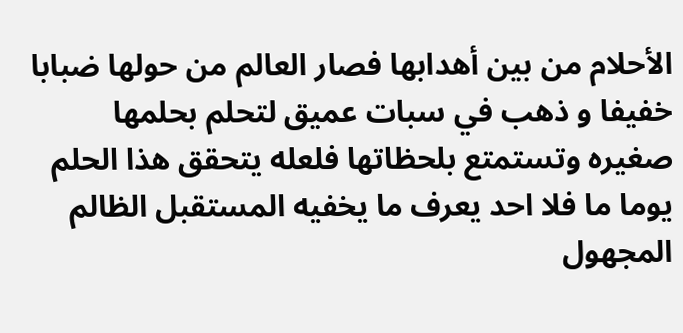الأحلام من بين أهدابها فصار العالم من حولها ضبابا خفيفا و ذهب في سبات عميق لتحلم بحلمها صغيره وتستمتع بلحظاتها فلعله يتحقق هذا الحلم يوما ما فلا احد يعرف ما يخفيه المستقبل الظالم المجهول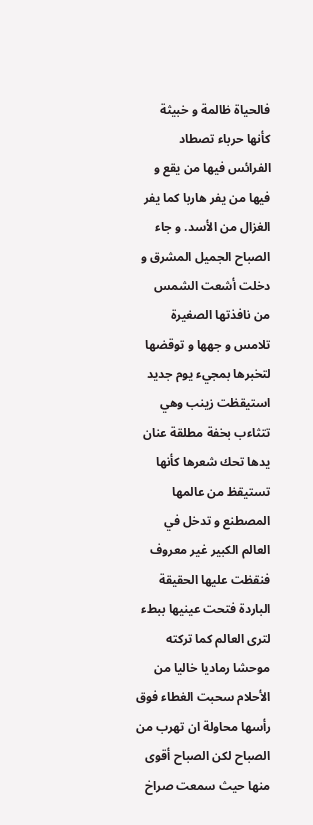فالحياة ظالمة و خبيثة كأنها حرباء تصطاد الفرائس فيها من يقع و فيها من يفر هاربا كما يفر الغزال من الأسد. و جاء الصباح الجميل المشرق و دخلت أشعت الشمس من نافذتها الصغيرة تلامس و جهها و توقضها لتخبرها بمجيء يوم جديد استيقظت زينب وهي تتثاءب بخفة مطلقة عنان يدها تحك شعرها كأنها تستيقظ من عالمها المصطنع و تدخل في العالم الكبير غير معروف فنقظت عليها الحقيقة الباردة فتحت عينيها ببطء لترى العالم كما تركته موحشا رماديا خاليا من الأحلام سحبت الغطاء فوق رأسها محاولة ان تهرب من الصباح لكن الصباح أقوى منها حيث سمعت صراخ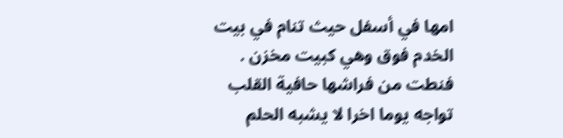امها في أسفل حيث تنام في بيت الخدم فوق وهي كبيت مخزن . فنطت من فراشها حافية القلب تواجه يوما اخرا لا يشبه الحلم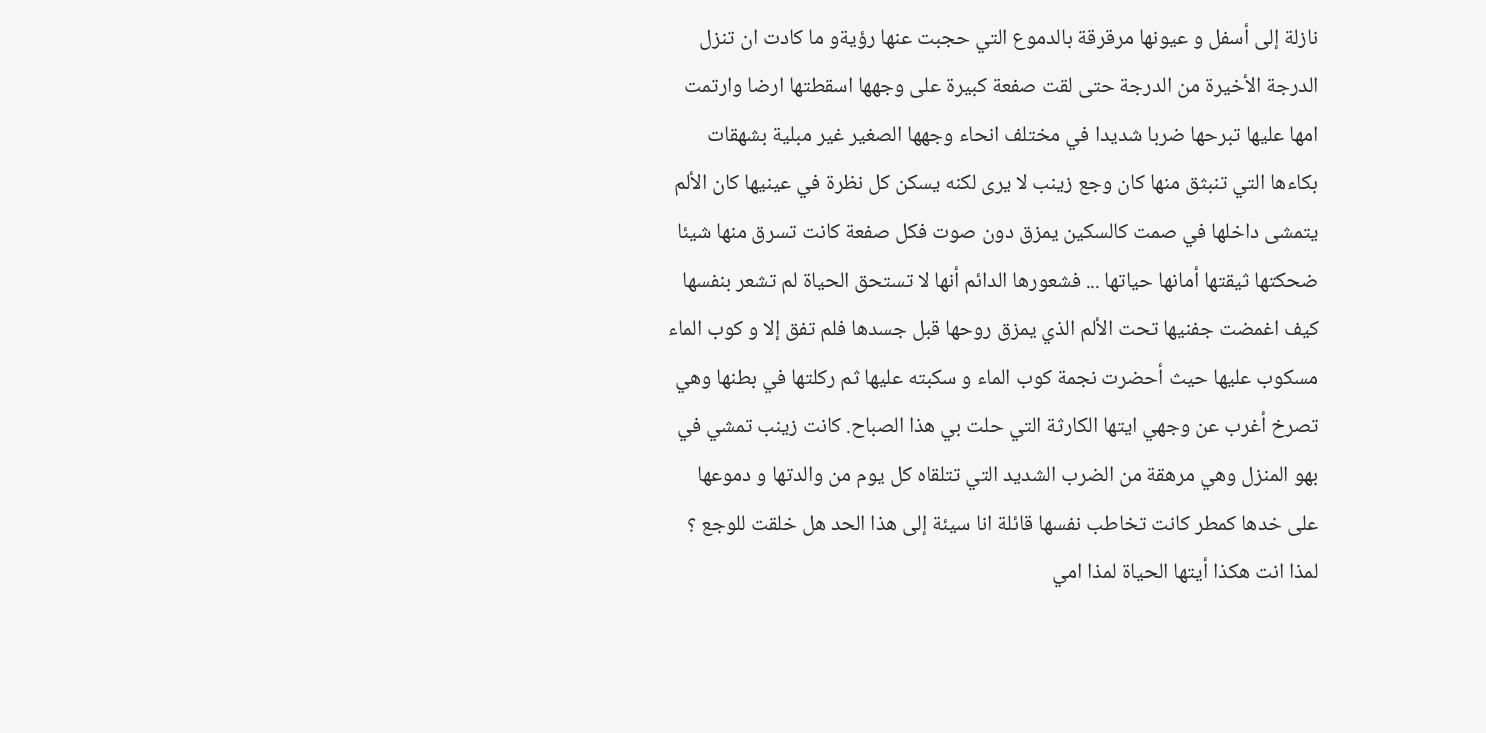نازلة إلى أسفل و عيونها مرقرقة بالدموع التي حجبت عنها رؤيةو ما كادت ان تنزل الدرجة الأخيرة من الدرجة حتى لقت صفعة كبيرة على وجهها اسقطتها ارضا وارتمت امها عليها تبرحها ضربا شديدا في مختلف انحاء وجهها الصغير غير مبلية بشهقات بكاءها التي تنبثق منها كان وجع زينب لا يرى لكنه يسكن كل نظرة في عينيها كان الألم يتمشى داخلها في صمت كالسكين يمزق دون صوت فكل صفعة كانت تسرق منها شيئا ضحكتها ثيقتها أمانها حياتها ... فشعورها الدائم أنها لا تستحق الحياة لم تشعر بنفسها كيف اغمضت جفنيها تحت الألم الذي يمزق روحها قبل جسدها فلم تفق إلا و كوب الماء مسكوب عليها حيث أحضرت نجمة كوب الماء و سكبته عليها ثم ركلتها في بطنها وهي تصرخ أغرب عن وجهي ايتها الكارثة التي حلت بي هذا الصباح. كانت زينب تمشي في بهو المنزل وهي مرهقة من الضرب الشديد التي تتلقاه كل يوم من والدتها و دموعها على خدها كمطر كانت تخاطب نفسها قائلة انا سيئة إلى هذا الحد هل خلقت للوجع ؟ لمذا انت هكذا أيتها الحياة لمذا امي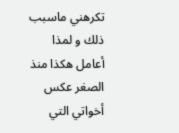تكرهني ماسبب ذلك و لمذا أعامل هكذا منذ الصغر عكس أخواتي التي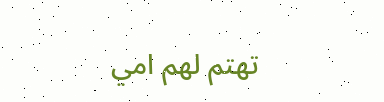تهتم لهم امي